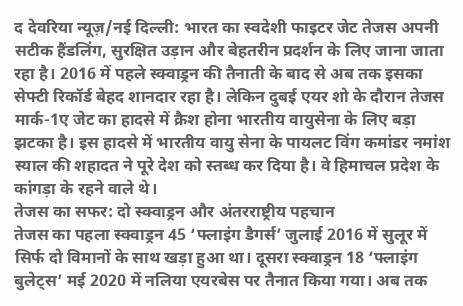द देवरिया न्यूज़/नई दिल्ली: भारत का स्वदेशी फाइटर जेट तेजस अपनी सटीक हैंडलिंग, सुरक्षित उड़ान और बेहतरीन प्रदर्शन के लिए जाना जाता रहा है। 2016 में पहले स्क्वाड्रन की तैनाती के बाद से अब तक इसका सेफ्टी रिकॉर्ड बेहद शानदार रहा है। लेकिन दुबई एयर शो के दौरान तेजस मार्क-1ए जेट का हादसे में क्रैश होना भारतीय वायुसेना के लिए बड़ा झटका है। इस हादसे में भारतीय वायु सेना के पायलट विंग कमांडर नमांश स्याल की शहादत ने पूरे देश को स्तब्ध कर दिया है। वे हिमाचल प्रदेश के कांगड़ा के रहने वाले थे।
तेजस का सफर: दो स्क्वाड्रन और अंतरराष्ट्रीय पहचान
तेजस का पहला स्क्वाड्रन 45 ‘फ्लाइंग डैगर्स’ जुलाई 2016 में सुलूर में सिर्फ दो विमानों के साथ खड़ा हुआ था। दूसरा स्क्वाड्रन 18 ‘फ्लाइंग बुलेट्स’ मई 2020 में नलिया एयरबेस पर तैनात किया गया। अब तक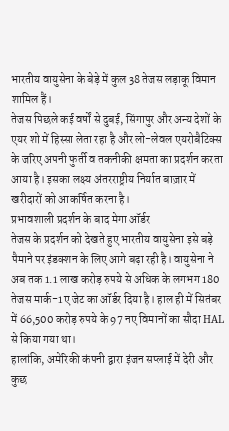भारतीय वायुसेना के बेड़े में कुल 38 तेजस लड़ाकू विमान शामिल हैं।
तेजस पिछले कई वर्षों से दुबई, सिंगापुर और अन्य देशों के एयर शो में हिस्सा लेता रहा है और लो-लेवल एयरोबैटिक्स के जरिए अपनी फुर्ती व तकनीकी क्षमता का प्रदर्शन करता आया है। इसका लक्ष्य अंतरराष्ट्रीय निर्यात बाज़ार में खरीदारों को आकर्षित करना है।
प्रभावशाली प्रदर्शन के बाद मेगा ऑर्डर
तेजस के प्रदर्शन को देखते हुए भारतीय वायुसेना इसे बड़े पैमाने पर इंडक्शन के लिए आगे बढ़ा रही है। वायुसेना ने अब तक 1.1 लाख करोड़ रुपये से अधिक के लगभग 180 तेजस मार्क-1ए जेट का ऑर्डर दिया है। हाल ही में सितंबर में 66,500 करोड़ रुपये के 97 नए विमानों का सौदा HAL से किया गया था।
हालांकि, अमेरिकी कंपनी द्वारा इंजन सप्लाई में देरी और कुछ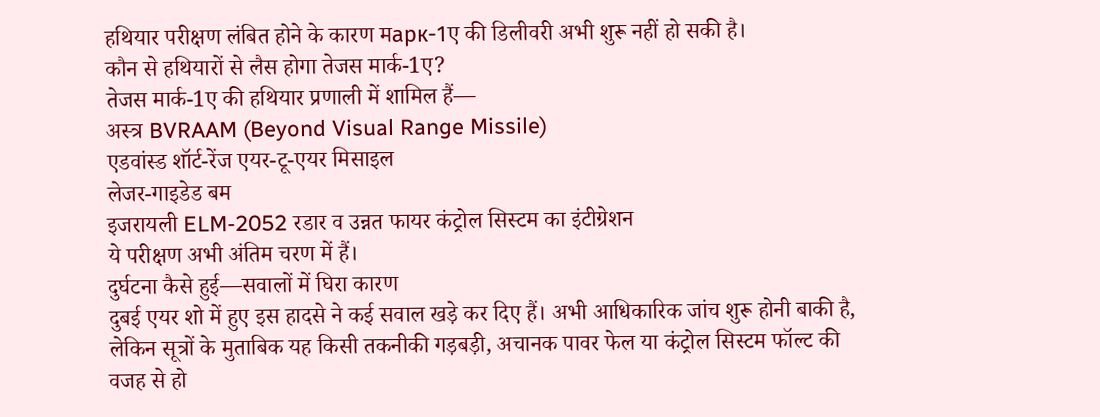हथियार परीक्षण लंबित होने के कारण मарк-1ए की डिलीवरी अभी शुरू नहीं हो सकी है।
कौन से हथियारों से लैस होगा तेजस मार्क-1ए?
तेजस मार्क-1ए की हथियार प्रणाली में शामिल हैं—
अस्त्र BVRAAM (Beyond Visual Range Missile)
एडवांस्ड शॉर्ट-रेंज एयर-टू-एयर मिसाइल
लेजर-गाइडेड बम
इजरायली ELM-2052 रडार व उन्नत फायर कंट्रोल सिस्टम का इंटीग्रेशन
ये परीक्षण अभी अंतिम चरण में हैं।
दुर्घटना कैसे हुई—सवालों में घिरा कारण
दुबई एयर शो में हुए इस हादसे ने कई सवाल खड़े कर दिए हैं। अभी आधिकारिक जांच शुरू होनी बाकी है, लेकिन सूत्रों के मुताबिक यह किसी तकनीकी गड़बड़ी, अचानक पावर फेल या कंट्रोल सिस्टम फॉल्ट की वजह से हो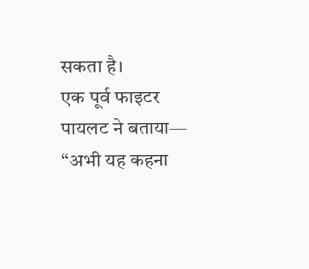सकता है।
एक पूर्व फाइटर पायलट ने बताया—
“अभी यह कहना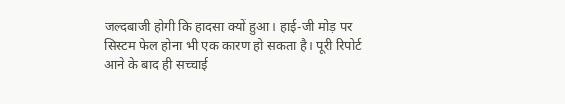जल्दबाजी होगी कि हादसा क्यों हुआ। हाई-जी मोड़ पर सिस्टम फेल होना भी एक कारण हो सकता है। पूरी रिपोर्ट आने के बाद ही सच्चाई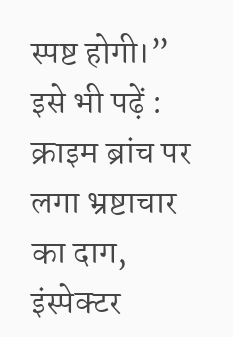स्पष्ट होगी।”
इसे भी पढ़ें : क्राइम ब्रांच पर लगा भ्रष्टाचार का दाग, इंस्पेक्टर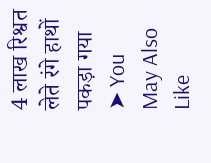4 लाख रिश्वत लेते रंगे हाथों पकड़ा गया
➤ You May Also Like